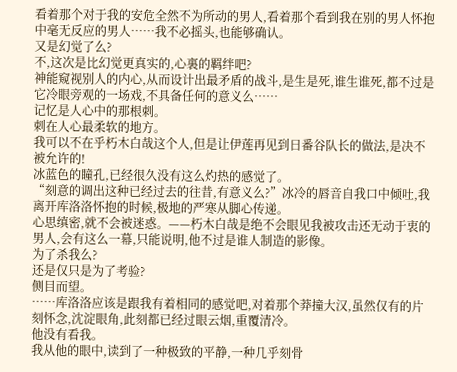看着那个对于我的安危全然不为所动的男人,看着那个看到我在别的男人怀抱中毫无反应的男人……我不必摇头,也能够确认。
又是幻觉了么?
不,这次是比幻觉更真实的,心裏的羁绊吧?
神能窥视别人的内心,从而设计出最矛盾的战斗,是生是死,谁生谁死,都不过是它冷眼旁观的一场戏,不具备任何的意义么……
记忆是人心中的那根刺。
刺在人心最柔软的地方。
我可以不在乎朽木白哉这个人,但是让伊莲再见到日番谷队长的做法,是决不被允许的!
冰蓝色的瞳孔,已经很久没有这么灼热的感觉了。
“刻意的调出这种已经过去的往昔,有意义么?”冰冷的唇音自我口中倾吐,我离开库洛洛怀抱的时候,极地的严寒从脚心传递。
心思缜密,就不会被迷惑。——朽木白哉是绝不会眼见我被攻击还无动于衷的男人,会有这么一幕,只能说明,他不过是谁人制造的影像。
为了杀我么?
还是仅只是为了考验?
侧目而望。
……库洛洛应该是跟我有着相同的感觉吧,对着那个莽撞大汉,虽然仅有的片刻怀念,沈淀眼角,此刻都已经过眼云烟,重覆清冷。
他没有看我。
我从他的眼中,读到了一种极致的平静,一种几乎刻骨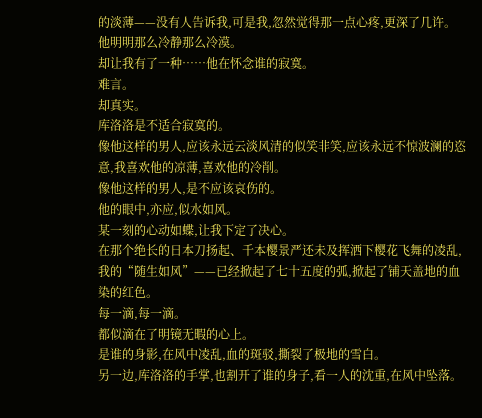的淡薄——没有人告诉我,可是我,忽然觉得那一点心疼,更深了几许。
他明明那么冷静那么冷漠。
却让我有了一种……他在怀念谁的寂寞。
难言。
却真实。
库洛洛是不适合寂寞的。
像他这样的男人,应该永远云淡风清的似笑非笑,应该永远不惊波澜的恣意,我喜欢他的凉薄,喜欢他的冷削。
像他这样的男人,是不应该哀伤的。
他的眼中,亦应,似水如风。
某一刻的心动如蝶,让我下定了决心。
在那个绝长的日本刀扬起、千本樱景严还未及挥洒下樱花飞舞的凌乱,我的“随生如风”——已经掀起了七十五度的弧,掀起了铺天盖地的血染的红色。
每一滴,每一滴。
都似滴在了明镜无暇的心上。
是谁的身影,在风中凌乱,血的斑驳,撕裂了极地的雪白。
另一边,库洛洛的手掌,也割开了谁的身子,看一人的沈重,在风中坠落。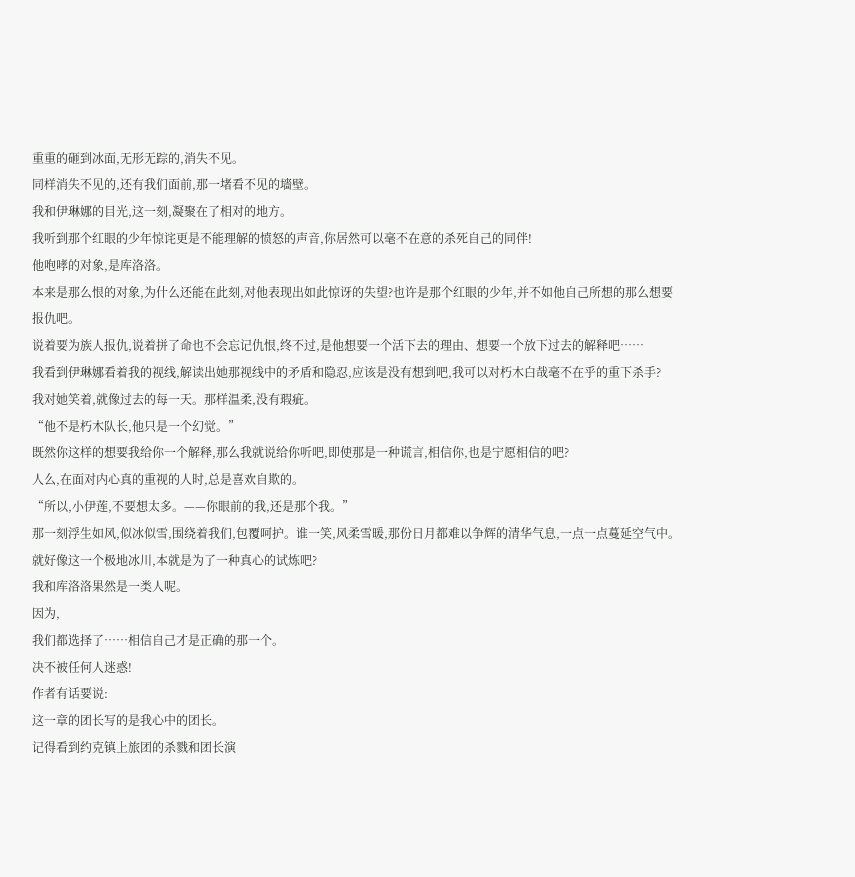重重的砸到冰面,无形无踪的,消失不见。
同样消失不见的,还有我们面前,那一堵看不见的墻壁。
我和伊琳娜的目光,这一刻,凝聚在了相对的地方。
我听到那个红眼的少年惊诧更是不能理解的愤怒的声音,你居然可以毫不在意的杀死自己的同伴!
他咆哮的对象,是库洛洛。
本来是那么恨的对象,为什么还能在此刻,对他表现出如此惊讶的失望?也许是那个红眼的少年,并不如他自己所想的那么想要报仇吧。
说着要为族人报仇,说着拼了命也不会忘记仇恨,终不过,是他想要一个活下去的理由、想要一个放下过去的解释吧……
我看到伊琳娜看着我的视线,解读出她那视线中的矛盾和隐忍,应该是没有想到吧,我可以对朽木白哉毫不在乎的重下杀手?
我对她笑着,就像过去的每一天。那样温柔,没有瑕疵。
“他不是朽木队长,他只是一个幻觉。”
既然你这样的想要我给你一个解释,那么我就说给你听吧,即使那是一种谎言,相信你,也是宁愿相信的吧?
人么,在面对内心真的重视的人时,总是喜欢自欺的。
“所以,小伊莲,不要想太多。——你眼前的我,还是那个我。”
那一刻浮生如风,似冰似雪,围绕着我们,包覆呵护。谁一笑,风柔雪暖,那份日月都难以争辉的清华气息,一点一点蔓延空气中。
就好像这一个极地冰川,本就是为了一种真心的试炼吧?
我和库洛洛果然是一类人呢。
因为,
我们都选择了……相信自己才是正确的那一个。
决不被任何人迷惑!
作者有话要说:
这一章的团长写的是我心中的团长。
记得看到约克镇上旅团的杀戮和团长演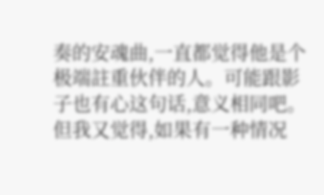奏的安魂曲,一直都觉得他是个极端註重伙伴的人。可能跟影子也有心这句话,意义相同吧。
但我又觉得,如果有一种情况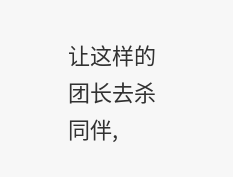让这样的团长去杀同伴,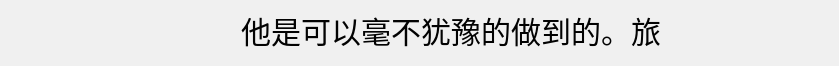他是可以毫不犹豫的做到的。旅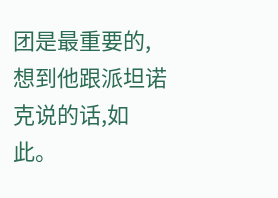团是最重要的,想到他跟派坦诺克说的话,如此。